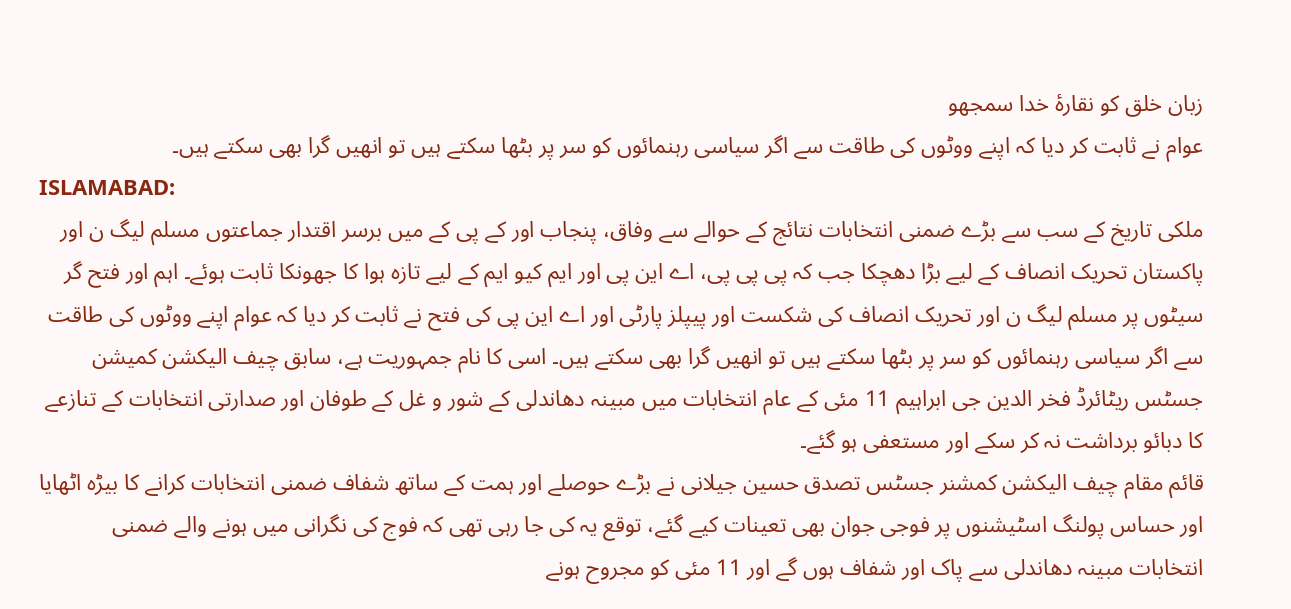زبان خلق کو نقارۂ خدا سمجھو
عوام نے ثابت کر دیا کہ اپنے ووٹوں کی طاقت سے اگر سیاسی رہنمائوں کو سر پر بٹھا سکتے ہیں تو انھیں گرا بھی سکتے ہیں۔
ISLAMABAD:
ملکی تاریخ کے سب سے بڑے ضمنی انتخابات نتائج کے حوالے سے وفاق، پنجاب اور کے پی کے میں برسر اقتدار جماعتوں مسلم لیگ ن اور پاکستان تحریک انصاف کے لیے بڑا دھچکا جب کہ پی پی پی، اے این پی اور ایم کیو ایم کے لیے تازہ ہوا کا جھونکا ثابت ہوئے۔ اہم اور فتح گر سیٹوں پر مسلم لیگ ن اور تحریک انصاف کی شکست اور پیپلز پارٹی اور اے این پی کی فتح نے ثابت کر دیا کہ عوام اپنے ووٹوں کی طاقت سے اگر سیاسی رہنمائوں کو سر پر بٹھا سکتے ہیں تو انھیں گرا بھی سکتے ہیں۔ اسی کا نام جمہوریت ہے، سابق چیف الیکشن کمیشن جسٹس ریٹائرڈ فخر الدین جی ابراہیم 11 مئی کے عام انتخابات میں مبینہ دھاندلی کے شور و غل کے طوفان اور صدارتی انتخابات کے تنازعے کا دبائو برداشت نہ کر سکے اور مستعفی ہو گئے۔
قائم مقام چیف الیکشن کمشنر جسٹس تصدق حسین جیلانی نے بڑے حوصلے اور ہمت کے ساتھ شفاف ضمنی انتخابات کرانے کا بیڑہ اٹھایا اور حساس پولنگ اسٹیشنوں پر فوجی جوان بھی تعینات کیے گئے، توقع یہ کی جا رہی تھی کہ فوج کی نگرانی میں ہونے والے ضمنی انتخابات مبینہ دھاندلی سے پاک اور شفاف ہوں گے اور 11 مئی کو مجروح ہونے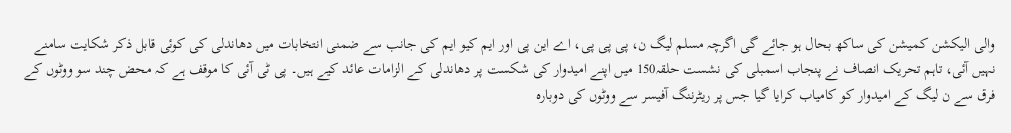والی الیکشن کمیشن کی ساکھ بحال ہو جائے گی اگرچہ مسلم لیگ ن، پی پی پی، اے این پی اور ایم کیو ایم کی جانب سے ضمنی انتخابات میں دھاندلی کی کوئی قابل ذکر شکایت سامنے نہیں آئی، تاہم تحریک انصاف نے پنجاب اسمبلی کی نشست حلقہ150 میں اپنے امیدوار کی شکست پر دھاندلی کے الزامات عائد کیے ہیں۔ پی ٹی آئی کا موقف ہے کہ محض چند سو ووٹوں کے فرق سے ن لیگ کے امیدوار کو کامیاب کرایا گیا جس پر ریٹرننگ آفیسر سے ووٹوں کی دوبارہ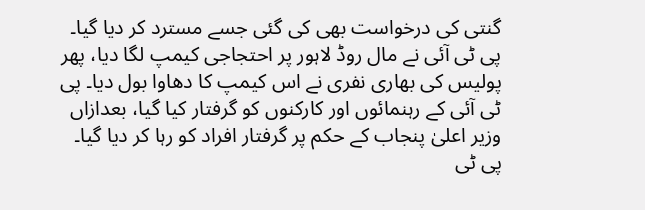گنتی کی درخواست بھی کی گئی جسے مسترد کر دیا گیا۔ پی ٹی آئی نے مال روڈ لاہور پر احتجاجی کیمپ لگا دیا، پھر پولیس کی بھاری نفری نے اس کیمپ کا دھاوا بول دیا۔ پی ٹی آئی کے رہنمائوں اور کارکنوں کو گرفتار کیا گیا، بعدازاں وزیر اعلیٰ پنجاب کے حکم پر گرفتار افراد کو رہا کر دیا گیا۔
پی ٹی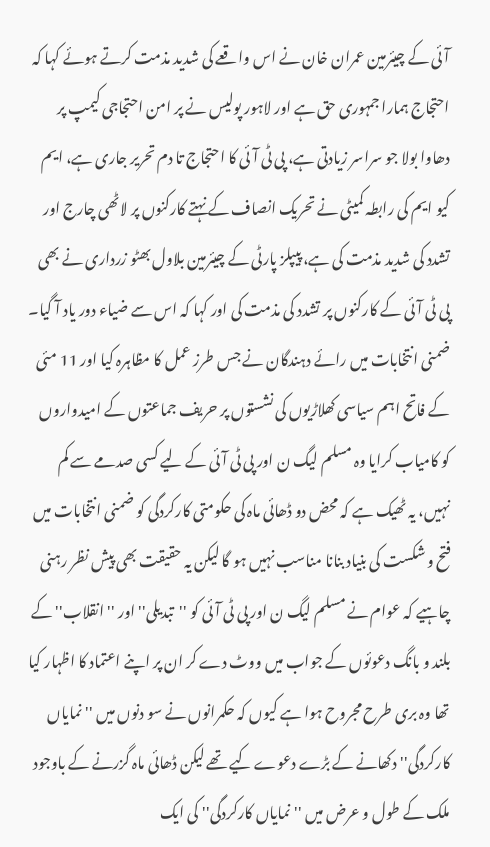آئی کے چیئرمین عمران خان نے اس واقعے کی شدید مذمت کرتے ہوئے کہا کہ احتجاج ہمارا جمہوری حق ہے اور لاہور پولیس نے پر امن احتجاجی کیمپ پر دھاوا بولا جو سراسر زیادتی ہے، پی ٹی آئی کا احتجاج تا دم تحریر جاری ہے، ایم کیو ایم کی رابطہ کمیٹی نے تحریک انصاف کے نہتے کارکنوں پر لاٹھی چارج اور تشدد کی شدید مذمت کی ہے، پیپلز پارٹی کے چیئرمین بلاول بھٹو زرداری نے بھی پی ٹی آئی کے کارکنوں پر تشدد کی مذمت کی اور کہا کہ اس سے ضیاء دور یاد آ گیا۔
ضمنی انتخابات میں رائے دہندگان نے جس طرز عمل کا مظاہرہ کیا اور 11 مئی کے فاتح اہم سیاسی کھلاڑیوں کی نشستوں پر حریف جماعتوں کے امیدواروں کو کامیاب کرایا وہ مسلم لیگ ن اور پی ٹی آئی کے لیے کسی صدمے سے کم نہیں، یہ ٹھیک ہے کہ محض دو ڈھائی ماہ کی حکومتی کارکردگی کو ضمنی انتخابات میں فتح و شکست کی بنیاد بنانا مناسب نہیں ہو گا لیکن یہ حقیقت بھی پیش نظر رہنی چاہیے کہ عوام نے مسلم لیگ ن اور پی ٹی آئی کو ''تبدیلی'' اور ''انقلاب'' کے بلند و بانگ دعوئوں کے جواب میں ووٹ دے کر ان پر اپنے اعتماد کا اظہار کیا تھا وہ بری طرح مجروح ہوا ہے کیوں کہ حکمرانوں نے سو دنوں میں ''نمایاں کارکردگی'' دکھانے کے بڑے دعوے کیے تھے لیکن ڈھائی ماہ گزرنے کے باوجود ملک کے طول و عرض میں ''نمایاں کارکردگی'' کی ایک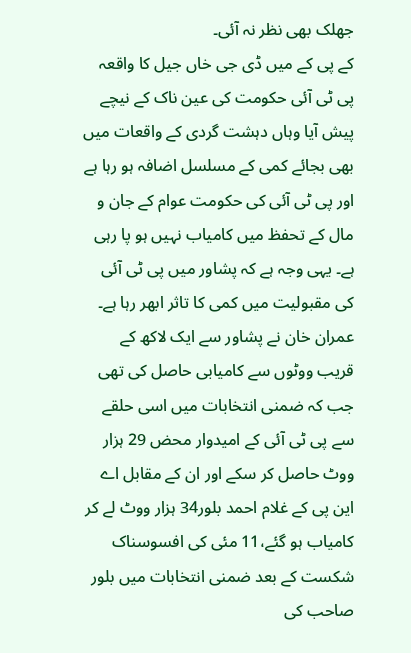جھلک بھی نظر نہ آئی۔
کے پی کے میں ڈی جی خاں جیل کا واقعہ پی ٹی آئی حکومت کی عین ناک کے نیچے پیش آیا وہاں دہشت گردی کے واقعات میں بھی بجائے کمی کے مسلسل اضافہ ہو رہا ہے اور پی ٹی آئی کی حکومت عوام کے جان و مال کے تحفظ میں کامیاب نہیں ہو پا رہی ہے۔ یہی وجہ ہے کہ پشاور میں پی ٹی آئی کی مقبولیت میں کمی کا تاثر ابھر رہا ہے۔ عمران خان نے پشاور سے ایک لاکھ کے قریب ووٹوں سے کامیابی حاصل کی تھی جب کہ ضمنی انتخابات میں اسی حلقے سے پی ٹی آئی کے امیدوار محض 29 ہزار ووٹ حاصل کر سکے اور ان کے مقابل اے این پی کے غلام احمد بلور34 ہزار ووٹ لے کر کامیاب ہو گئے،11 مئی کی افسوسناک شکست کے بعد ضمنی انتخابات میں بلور صاحب کی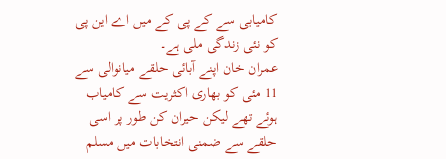کامیابی سے کے پی کے میں اے این پی کو نئی زندگی ملی ہے۔
عمران خان اپنے آبائی حلقے میانوالی سے 11 مئی کو بھاری اکثریت سے کامیاب ہوئے تھے لیکن حیران کن طور پر اسی حلقے سے ضمنی انتخابات میں مسلم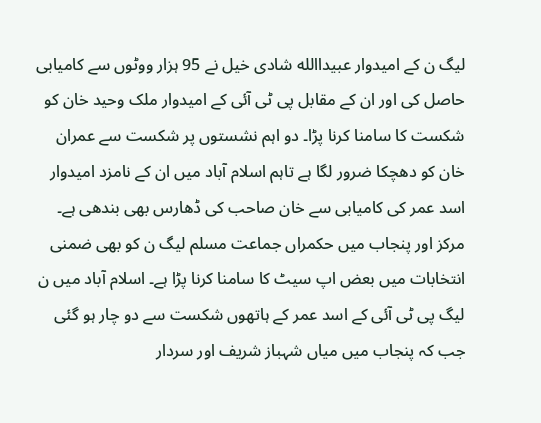لیگ ن کے امیدوار عبیداالله شادی خیل نے 95 ہزار ووٹوں سے کامیابی حاصل کی اور ان کے مقابل پی ٹی آئی کے امیدوار ملک وحید خان کو شکست کا سامنا کرنا پڑا۔ دو اہم نشستوں پر شکست سے عمران خان کو دھچکا ضرور لگا ہے تاہم اسلام آباد میں ان کے نامزد امیدوار اسد عمر کی کامیابی سے خان صاحب کی ڈھارس بھی بندھی ہے۔ مرکز اور پنجاب میں حکمراں جماعت مسلم لیگ ن کو بھی ضمنی انتخابات میں بعض اپ سیٹ کا سامنا کرنا پڑا ہے۔ اسلام آباد میں ن لیگ پی ٹی آئی کے اسد عمر کے ہاتھوں شکست سے دو چار ہو گئی جب کہ پنجاب میں میاں شہباز شریف اور سردار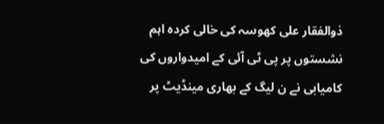ذوالفقار علی کھوسہ کی خالی کردہ اہم نشستوں پر پی ٹی آئی کے امیدواروں کی کامیابی نے ن لیگ کے بھاری مینڈیٹ پر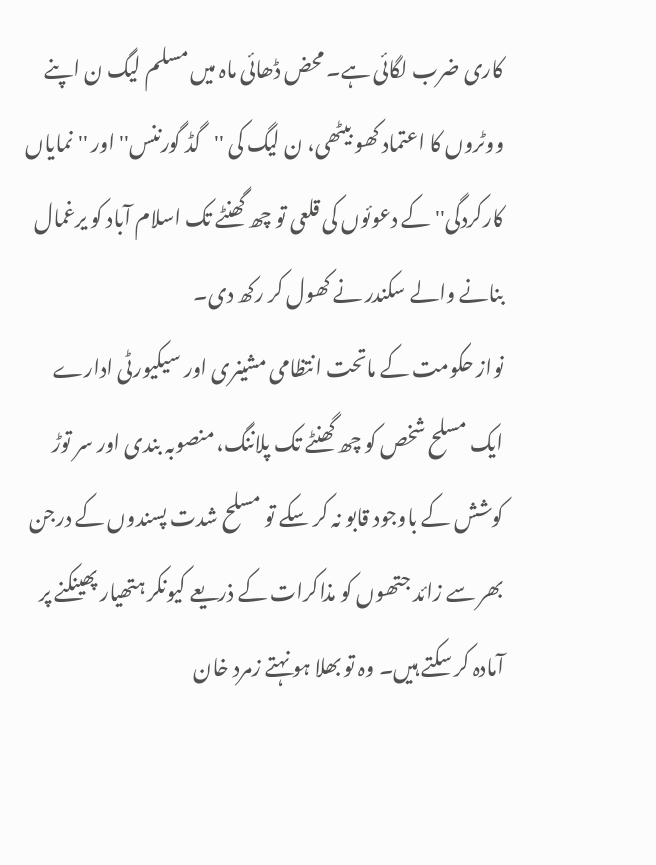کاری ضرب لگائی ہے۔ محض ڈھائی ماہ میں مسلم لیگ ن اپنے ووٹروں کا اعتماد کھو بیٹھی، ن لیگ کی ''گڈ گورننس'' اور ''نمایاں کارکردگی'' کے دعوئوں کی قلعی تو چھ گھنٹے تک اسلام آباد کو یرغمال بنانے والے سکندر نے کھول کر رکھ دی۔
نواز حکومت کے ماتحت انتظامی مشینری اور سیکیورٹی ادارے ایک مسلح شخص کو چھ گھنٹے تک پلاننگ، منصوبہ بندی اور سر توڑ کوشش کے باوجود قابو نہ کر سکے تو مسلح شدت پسندوں کے درجن بھر سے زائد جتھوں کو مذاکرات کے ذریعے کیونکر ہتھیار پھینکنے پر آمادہ کر سکتے ہیں۔ وہ تو بھلا ہو نہتے زمرد خان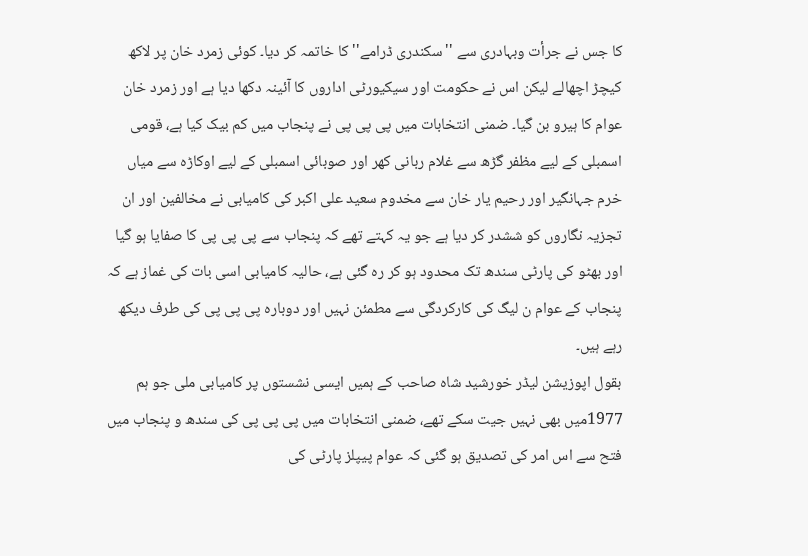کا جس نے جرأت وبہادری سے ''سکندری ڈرامے'' کا خاتمہ کر دیا۔ کوئی زمرد خان پر لاکھ کیچڑ اچھالے لیکن اس نے حکومت اور سیکیورٹی اداروں کا آئینہ دکھا دیا ہے اور زمرد خان عوام کا ہیرو بن گیا۔ ضمنی انتخابات میں پی پی پی نے پنجاب میں کم بیک کیا ہے، قومی اسمبلی کے لیے مظفر گڑھ سے غلام ربانی کھر اور صوبائی اسمبلی کے لیے اوکاڑہ سے میاں خرم جہانگیر اور رحیم یار خان سے مخدوم سعید علی اکبر کی کامیابی نے مخالفین اور ان تجزیہ نگاروں کو ششدر کر دیا ہے جو یہ کہتے تھے کہ پنجاب سے پی پی پی کا صفایا ہو گیا اور بھٹو کی پارٹی سندھ تک محدود ہو کر رہ گئی ہے، حالیہ کامیابی اسی بات کی غماز ہے کہ پنجاب کے عوام ن لیگ کی کارکردگی سے مطمئن نہیں اور دوبارہ پی پی پی کی طرف دیکھ رہے ہیں۔
بقول اپوزیشن لیڈر خورشید شاہ صاحب کے ہمیں ایسی نشستوں پر کامیابی ملی جو ہم 1977میں بھی نہیں جیت سکے تھے، ضمنی انتخابات میں پی پی پی کی سندھ و پنجاب میں فتح سے اس امر کی تصدیق ہو گئی کہ عوام پیپلز پارٹی کی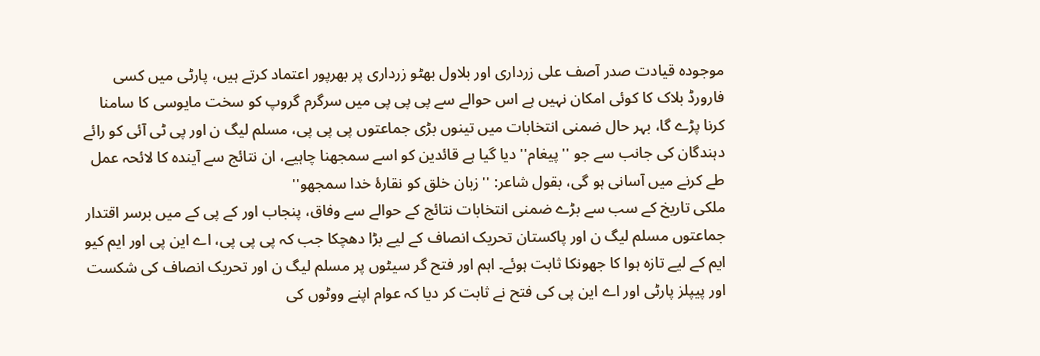موجودہ قیادت صدر آصف علی زرداری اور بلاول بھٹو زرداری پر بھرپور اعتماد کرتے ہیں، پارٹی میں کسی فارورڈ بلاک کا کوئی امکان نہیں ہے اس حوالے سے پی پی پی میں سرگرم گروپ کو سخت مایوسی کا سامنا کرنا پڑے گا، بہر حال ضمنی انتخابات میں تینوں بڑی جماعتوں پی پی پی، مسلم لیگ ن اور پی ٹی آئی کو رائے دہندگان کی جانب سے جو ''پیغام'' دیا گیا ہے قائدین کو اسے سمجھنا چاہیے، ان نتائج سے آیندہ کا لائحہ عمل طے کرنے میں آسانی ہو گی، بقول شاعر: ''زبان خلق کو نقارۂ خدا سمجھو''
ملکی تاریخ کے سب سے بڑے ضمنی انتخابات نتائج کے حوالے سے وفاق، پنجاب اور کے پی کے میں برسر اقتدار جماعتوں مسلم لیگ ن اور پاکستان تحریک انصاف کے لیے بڑا دھچکا جب کہ پی پی پی، اے این پی اور ایم کیو ایم کے لیے تازہ ہوا کا جھونکا ثابت ہوئے۔ اہم اور فتح گر سیٹوں پر مسلم لیگ ن اور تحریک انصاف کی شکست اور پیپلز پارٹی اور اے این پی کی فتح نے ثابت کر دیا کہ عوام اپنے ووٹوں کی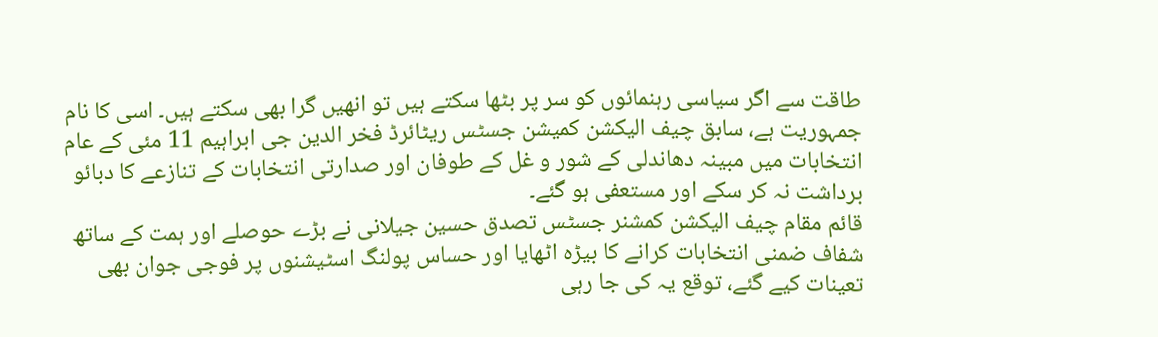طاقت سے اگر سیاسی رہنمائوں کو سر پر بٹھا سکتے ہیں تو انھیں گرا بھی سکتے ہیں۔ اسی کا نام جمہوریت ہے، سابق چیف الیکشن کمیشن جسٹس ریٹائرڈ فخر الدین جی ابراہیم 11 مئی کے عام انتخابات میں مبینہ دھاندلی کے شور و غل کے طوفان اور صدارتی انتخابات کے تنازعے کا دبائو برداشت نہ کر سکے اور مستعفی ہو گئے۔
قائم مقام چیف الیکشن کمشنر جسٹس تصدق حسین جیلانی نے بڑے حوصلے اور ہمت کے ساتھ شفاف ضمنی انتخابات کرانے کا بیڑہ اٹھایا اور حساس پولنگ اسٹیشنوں پر فوجی جوان بھی تعینات کیے گئے، توقع یہ کی جا رہی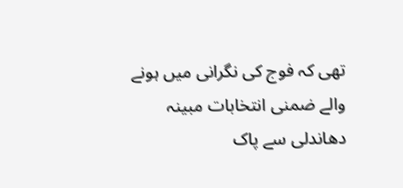تھی کہ فوج کی نگرانی میں ہونے والے ضمنی انتخابات مبینہ دھاندلی سے پاک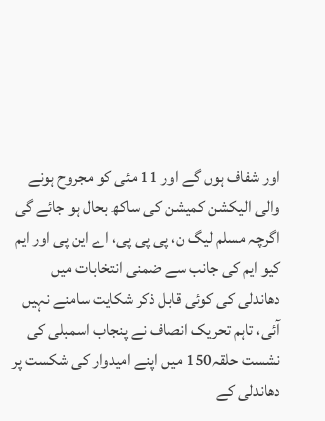اور شفاف ہوں گے اور 11 مئی کو مجروح ہونے والی الیکشن کمیشن کی ساکھ بحال ہو جائے گی اگرچہ مسلم لیگ ن، پی پی پی، اے این پی اور ایم کیو ایم کی جانب سے ضمنی انتخابات میں دھاندلی کی کوئی قابل ذکر شکایت سامنے نہیں آئی، تاہم تحریک انصاف نے پنجاب اسمبلی کی نشست حلقہ150 میں اپنے امیدوار کی شکست پر دھاندلی کے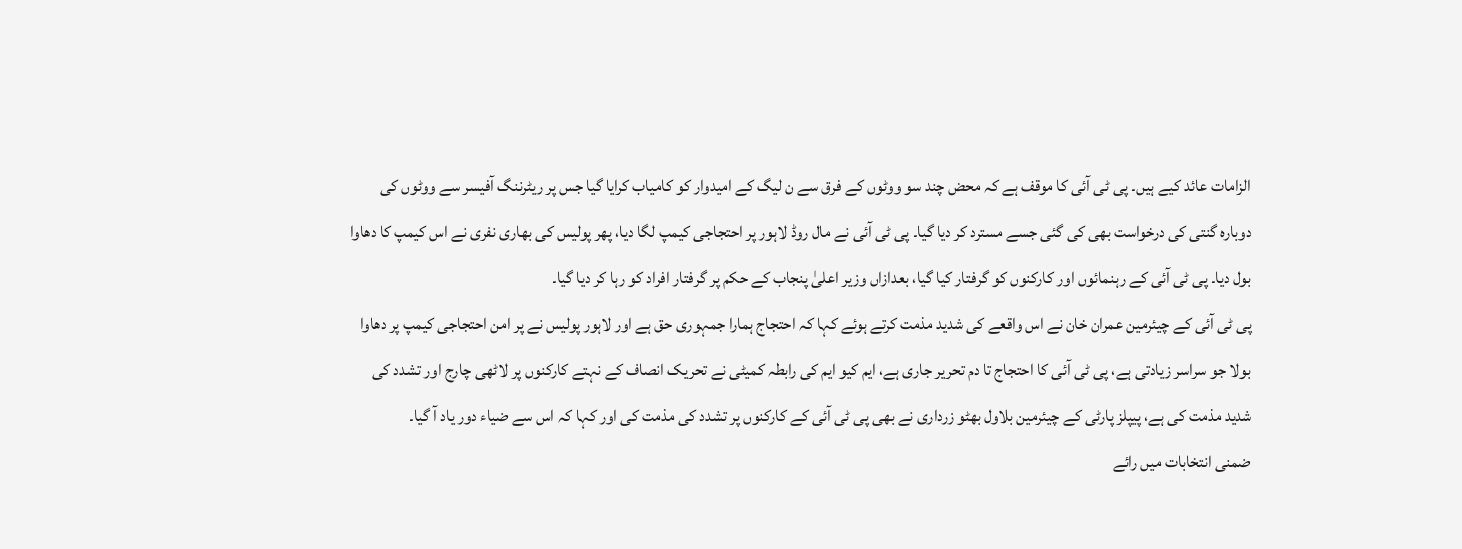الزامات عائد کیے ہیں۔ پی ٹی آئی کا موقف ہے کہ محض چند سو ووٹوں کے فرق سے ن لیگ کے امیدوار کو کامیاب کرایا گیا جس پر ریٹرننگ آفیسر سے ووٹوں کی دوبارہ گنتی کی درخواست بھی کی گئی جسے مسترد کر دیا گیا۔ پی ٹی آئی نے مال روڈ لاہور پر احتجاجی کیمپ لگا دیا، پھر پولیس کی بھاری نفری نے اس کیمپ کا دھاوا بول دیا۔ پی ٹی آئی کے رہنمائوں اور کارکنوں کو گرفتار کیا گیا، بعدازاں وزیر اعلیٰ پنجاب کے حکم پر گرفتار افراد کو رہا کر دیا گیا۔
پی ٹی آئی کے چیئرمین عمران خان نے اس واقعے کی شدید مذمت کرتے ہوئے کہا کہ احتجاج ہمارا جمہوری حق ہے اور لاہور پولیس نے پر امن احتجاجی کیمپ پر دھاوا بولا جو سراسر زیادتی ہے، پی ٹی آئی کا احتجاج تا دم تحریر جاری ہے، ایم کیو ایم کی رابطہ کمیٹی نے تحریک انصاف کے نہتے کارکنوں پر لاٹھی چارج اور تشدد کی شدید مذمت کی ہے، پیپلز پارٹی کے چیئرمین بلاول بھٹو زرداری نے بھی پی ٹی آئی کے کارکنوں پر تشدد کی مذمت کی اور کہا کہ اس سے ضیاء دور یاد آ گیا۔
ضمنی انتخابات میں رائے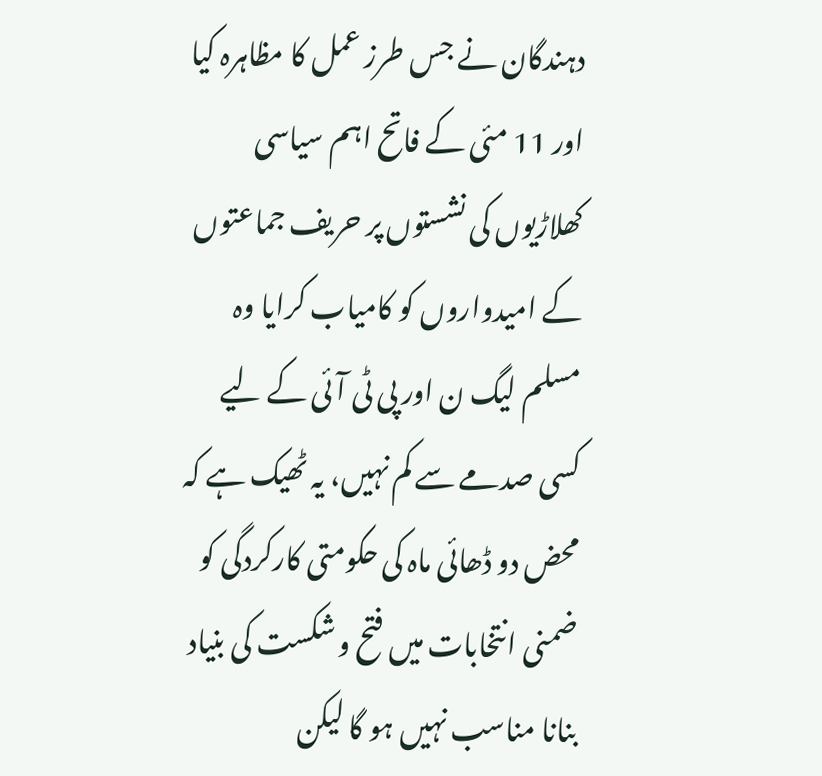دہندگان نے جس طرز عمل کا مظاہرہ کیا اور 11 مئی کے فاتح اہم سیاسی کھلاڑیوں کی نشستوں پر حریف جماعتوں کے امیدواروں کو کامیاب کرایا وہ مسلم لیگ ن اور پی ٹی آئی کے لیے کسی صدمے سے کم نہیں، یہ ٹھیک ہے کہ محض دو ڈھائی ماہ کی حکومتی کارکردگی کو ضمنی انتخابات میں فتح و شکست کی بنیاد بنانا مناسب نہیں ہو گا لیکن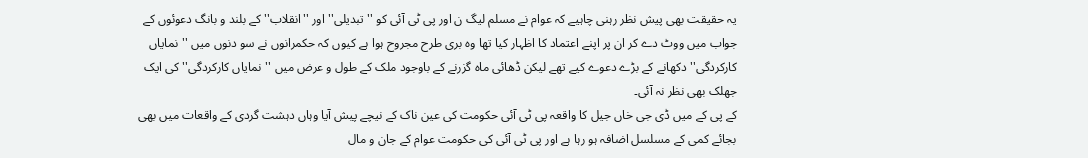یہ حقیقت بھی پیش نظر رہنی چاہیے کہ عوام نے مسلم لیگ ن اور پی ٹی آئی کو ''تبدیلی'' اور ''انقلاب'' کے بلند و بانگ دعوئوں کے جواب میں ووٹ دے کر ان پر اپنے اعتماد کا اظہار کیا تھا وہ بری طرح مجروح ہوا ہے کیوں کہ حکمرانوں نے سو دنوں میں ''نمایاں کارکردگی'' دکھانے کے بڑے دعوے کیے تھے لیکن ڈھائی ماہ گزرنے کے باوجود ملک کے طول و عرض میں ''نمایاں کارکردگی'' کی ایک جھلک بھی نظر نہ آئی۔
کے پی کے میں ڈی جی خاں جیل کا واقعہ پی ٹی آئی حکومت کی عین ناک کے نیچے پیش آیا وہاں دہشت گردی کے واقعات میں بھی بجائے کمی کے مسلسل اضافہ ہو رہا ہے اور پی ٹی آئی کی حکومت عوام کے جان و مال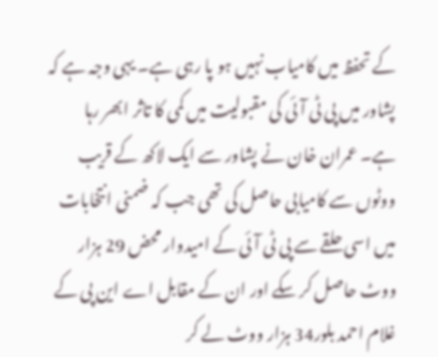کے تحفظ میں کامیاب نہیں ہو پا رہی ہے۔ یہی وجہ ہے کہ پشاور میں پی ٹی آئی کی مقبولیت میں کمی کا تاثر ابھر رہا ہے۔ عمران خان نے پشاور سے ایک لاکھ کے قریب ووٹوں سے کامیابی حاصل کی تھی جب کہ ضمنی انتخابات میں اسی حلقے سے پی ٹی آئی کے امیدوار محض 29 ہزار ووٹ حاصل کر سکے اور ان کے مقابل اے این پی کے غلام احمد بلور34 ہزار ووٹ لے کر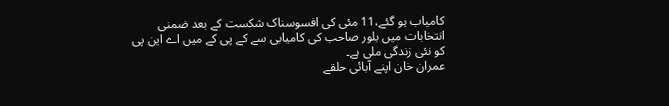کامیاب ہو گئے،11 مئی کی افسوسناک شکست کے بعد ضمنی انتخابات میں بلور صاحب کی کامیابی سے کے پی کے میں اے این پی کو نئی زندگی ملی ہے۔
عمران خان اپنے آبائی حلقے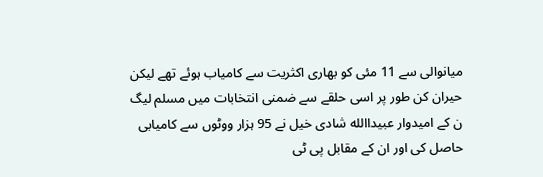میانوالی سے 11 مئی کو بھاری اکثریت سے کامیاب ہوئے تھے لیکن حیران کن طور پر اسی حلقے سے ضمنی انتخابات میں مسلم لیگ ن کے امیدوار عبیداالله شادی خیل نے 95 ہزار ووٹوں سے کامیابی حاصل کی اور ان کے مقابل پی ٹی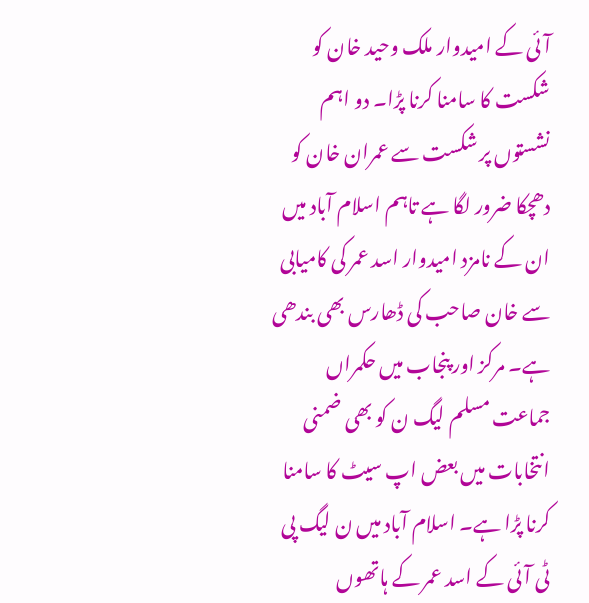آئی کے امیدوار ملک وحید خان کو شکست کا سامنا کرنا پڑا۔ دو اہم نشستوں پر شکست سے عمران خان کو دھچکا ضرور لگا ہے تاہم اسلام آباد میں ان کے نامزد امیدوار اسد عمر کی کامیابی سے خان صاحب کی ڈھارس بھی بندھی ہے۔ مرکز اور پنجاب میں حکمراں جماعت مسلم لیگ ن کو بھی ضمنی انتخابات میں بعض اپ سیٹ کا سامنا کرنا پڑا ہے۔ اسلام آباد میں ن لیگ پی ٹی آئی کے اسد عمر کے ہاتھوں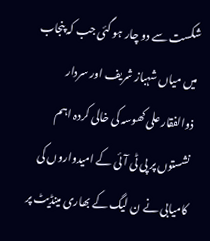شکست سے دو چار ہو گئی جب کہ پنجاب میں میاں شہباز شریف اور سردار ذوالفقار علی کھوسہ کی خالی کردہ اہم نشستوں پر پی ٹی آئی کے امیدواروں کی کامیابی نے ن لیگ کے بھاری مینڈیٹ پر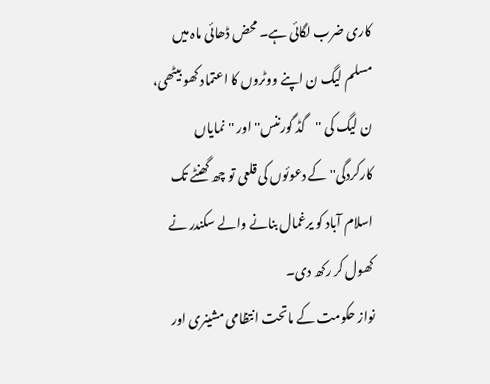کاری ضرب لگائی ہے۔ محض ڈھائی ماہ میں مسلم لیگ ن اپنے ووٹروں کا اعتماد کھو بیٹھی، ن لیگ کی ''گڈ گورننس'' اور ''نمایاں کارکردگی'' کے دعوئوں کی قلعی تو چھ گھنٹے تک اسلام آباد کو یرغمال بنانے والے سکندر نے کھول کر رکھ دی۔
نواز حکومت کے ماتحت انتظامی مشینری اور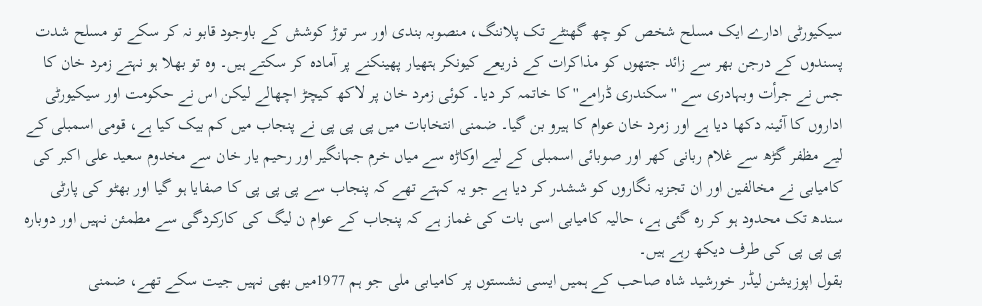سیکیورٹی ادارے ایک مسلح شخص کو چھ گھنٹے تک پلاننگ، منصوبہ بندی اور سر توڑ کوشش کے باوجود قابو نہ کر سکے تو مسلح شدت پسندوں کے درجن بھر سے زائد جتھوں کو مذاکرات کے ذریعے کیونکر ہتھیار پھینکنے پر آمادہ کر سکتے ہیں۔ وہ تو بھلا ہو نہتے زمرد خان کا جس نے جرأت وبہادری سے ''سکندری ڈرامے'' کا خاتمہ کر دیا۔ کوئی زمرد خان پر لاکھ کیچڑ اچھالے لیکن اس نے حکومت اور سیکیورٹی اداروں کا آئینہ دکھا دیا ہے اور زمرد خان عوام کا ہیرو بن گیا۔ ضمنی انتخابات میں پی پی پی نے پنجاب میں کم بیک کیا ہے، قومی اسمبلی کے لیے مظفر گڑھ سے غلام ربانی کھر اور صوبائی اسمبلی کے لیے اوکاڑہ سے میاں خرم جہانگیر اور رحیم یار خان سے مخدوم سعید علی اکبر کی کامیابی نے مخالفین اور ان تجزیہ نگاروں کو ششدر کر دیا ہے جو یہ کہتے تھے کہ پنجاب سے پی پی پی کا صفایا ہو گیا اور بھٹو کی پارٹی سندھ تک محدود ہو کر رہ گئی ہے، حالیہ کامیابی اسی بات کی غماز ہے کہ پنجاب کے عوام ن لیگ کی کارکردگی سے مطمئن نہیں اور دوبارہ پی پی پی کی طرف دیکھ رہے ہیں۔
بقول اپوزیشن لیڈر خورشید شاہ صاحب کے ہمیں ایسی نشستوں پر کامیابی ملی جو ہم 1977میں بھی نہیں جیت سکے تھے، ضمنی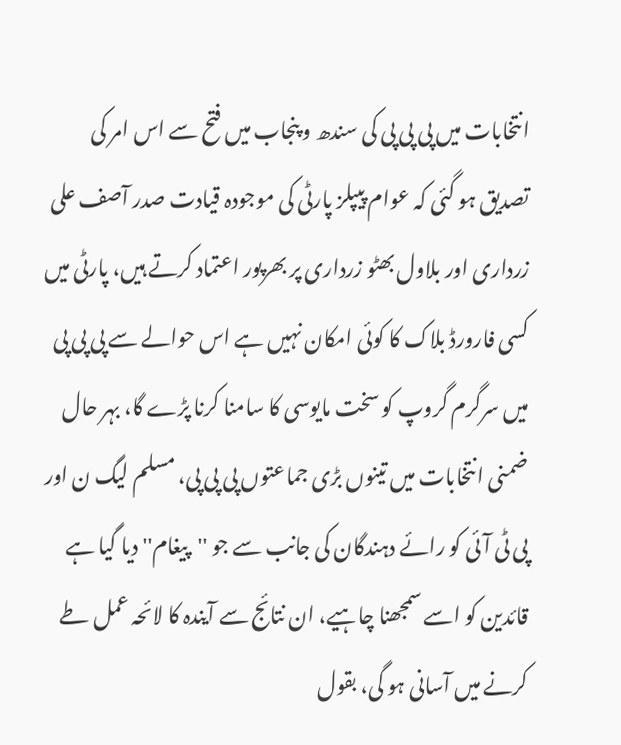انتخابات میں پی پی پی کی سندھ و پنجاب میں فتح سے اس امر کی تصدیق ہو گئی کہ عوام پیپلز پارٹی کی موجودہ قیادت صدر آصف علی زرداری اور بلاول بھٹو زرداری پر بھرپور اعتماد کرتے ہیں، پارٹی میں کسی فارورڈ بلاک کا کوئی امکان نہیں ہے اس حوالے سے پی پی پی میں سرگرم گروپ کو سخت مایوسی کا سامنا کرنا پڑے گا، بہر حال ضمنی انتخابات میں تینوں بڑی جماعتوں پی پی پی، مسلم لیگ ن اور پی ٹی آئی کو رائے دہندگان کی جانب سے جو ''پیغام'' دیا گیا ہے قائدین کو اسے سمجھنا چاہیے، ان نتائج سے آیندہ کا لائحہ عمل طے کرنے میں آسانی ہو گی، بقول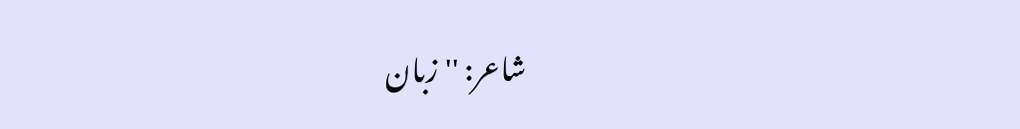شاعر: ''زبان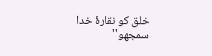خلق کو نقارۂ خدا سمجھو''